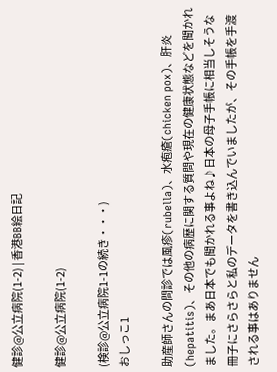健診@公立病院(1-2) | 香港BB絵日記

健診@公立病院(1-2)

(検診@公立病院1-1の続き・・・)
おしっこ1

助産師さんの問診では風疹(rubella)、水疱瘡(chicken pox)、肝炎(hepatitis)、その他の病歴に関する質問や現在の健康状態などを聞かれました。まあ日本でも聞かれる事よね♪日本の母子手帳に相当しそうな冊子にさらさらと私のデータを書き込んでいましたが、その手帳を手渡される事はありません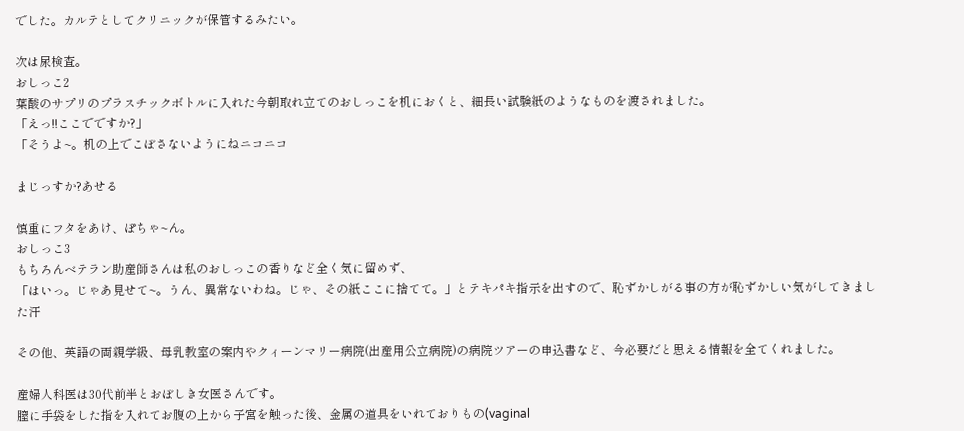でした。カルテとしてクリニックが保管するみたい。

次は尿検査。
おしっこ2
葉酸のサプリのプラスチックボトルに入れた今朝取れ立てのおしっこを机におくと、細長い試験紙のようなものを渡されました。
「えっ!!ここでですか?」
「そうよ~。机の上でこぼさないようにねニコニコ

まじっすか?あせる

慎重にフタをあけ、ぽちゃ~ん。
おしっこ3
もちろんベテラン助産師さんは私のおしっこの香りなど全く気に留めず、
「はいっ。じゃあ見せて~。うん、異常ないわね。じゃ、その紙ここに捨てて。」とテキパキ指示を出すので、恥ずかしがる事の方が恥ずかしい気がしてきました汗

その他、英語の両親学級、母乳教室の案内やクィーンマリー病院(出産用公立病院)の病院ツアーの申込書など、今必要だと思える情報を全てくれました。

産婦人科医は30代前半とおぼしき女医さんです。
膣に手袋をした指を入れてお腹の上から子宮を触った後、金属の道具をいれておりもの(vaginal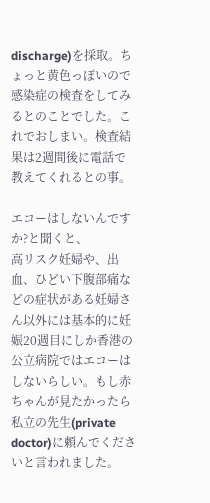discharge)を採取。ちょっと黄色っぽいので感染症の検査をしてみるとのことでした。これでおしまい。検査結果は2週間後に電話で教えてくれるとの事。

エコーはしないんですか?と聞くと、
高リスク妊婦や、出血、ひどい下腹部痛などの症状がある妊婦さん以外には基本的に妊娠20週目にしか香港の公立病院ではエコーはしないらしい。もし赤ちゃんが見たかったら私立の先生(private doctor)に頼んでくださいと言われました。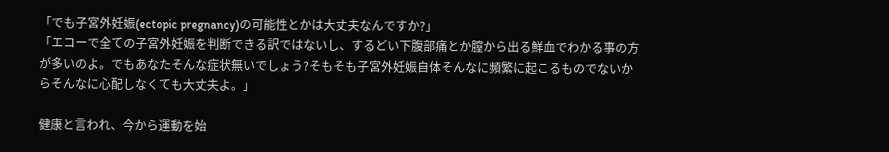「でも子宮外妊娠(ectopic pregnancy)の可能性とかは大丈夫なんですか?」
「エコーで全ての子宮外妊娠を判断できる訳ではないし、するどい下腹部痛とか膣から出る鮮血でわかる事の方が多いのよ。でもあなたそんな症状無いでしょう?そもそも子宮外妊娠自体そんなに頻繁に起こるものでないからそんなに心配しなくても大丈夫よ。」

健康と言われ、今から運動を始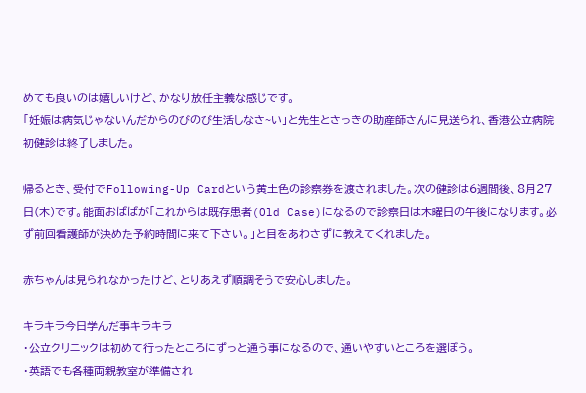めても良いのは嬉しいけど、かなり放任主義な感じです。
「妊娠は病気じゃないんだからのびのび生活しなさ~い」と先生とさっきの助産師さんに見送られ、香港公立病院初健診は終了しました。

帰るとき、受付でFollowing-Up Cardという黄土色の診察券を渡されました。次の健診は6週間後、8月27日(木)です。能面おばばが「これからは既存患者(Old Case)になるので診察日は木曜日の午後になります。必ず前回看護師が決めた予約時間に来て下さい。」と目をあわさずに教えてくれました。

赤ちゃんは見られなかったけど、とりあえず順調そうで安心しました。

キラキラ今日学んだ事キラキラ
・公立クリニックは初めて行ったところにずっと通う事になるので、通いやすいところを選ぼう。
・英語でも各種両親教室が準備され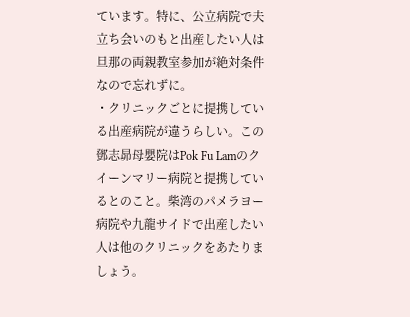ています。特に、公立病院で夫立ち会いのもと出産したい人は旦那の両親教室参加が絶対条件なので忘れずに。
・クリニックごとに提携している出産病院が違うらしい。この鄧志昴母嬰院はPok Fu Lamのクイーンマリー病院と提携しているとのこと。柴湾のパメラヨー病院や九龍サイドで出産したい人は他のクリニックをあたりましょう。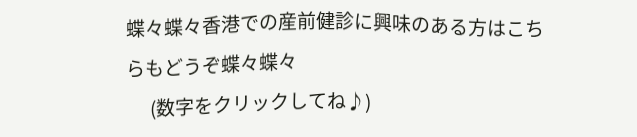蝶々蝶々香港での産前健診に興味のある方はこちらもどうぞ蝶々蝶々
      (数字をクリックしてね♪)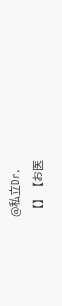@私立Dr.
 【】【お医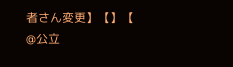者さん変更】【】【
@公立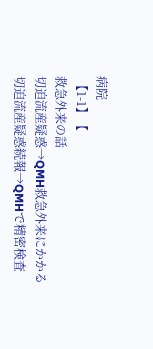病院
 【1-1】【
救急外来の話
切迫流産疑惑→QMH救急外来にかかる
切迫流産疑惑続報→QMHで精密検査